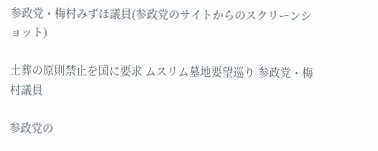参政党・梅村みずほ議員(参政党のサイトからのスクリーンショット)

土葬の原則禁止を国に要求 ムスリム墓地要望巡り 参政党・梅村議員

参政党の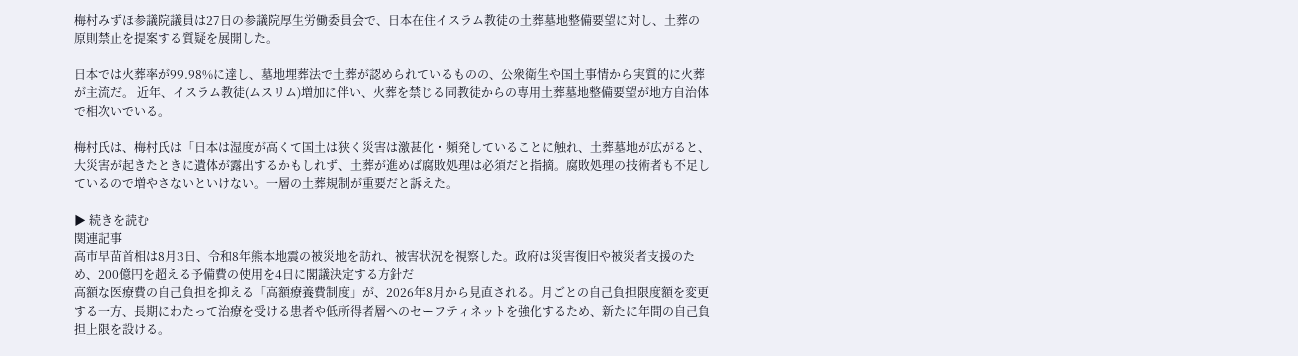梅村みずほ参議院議員は27日の参議院厚生労働委員会で、日本在住イスラム教徒の土葬墓地整備要望に対し、土葬の原則禁止を提案する質疑を展開した。

日本では火葬率が99.98%に達し、墓地埋葬法で土葬が認められているものの、公衆衛生や国土事情から実質的に火葬が主流だ。 近年、イスラム教徒(ムスリム)増加に伴い、火葬を禁じる同教徒からの専用土葬墓地整備要望が地方自治体で相次いでいる。

梅村氏は、梅村氏は「日本は湿度が高くて国土は狭く災害は激甚化・頻発していることに触れ、土葬墓地が広がると、大災害が起きたときに遺体が露出するかもしれず、土葬が進めば腐敗処理は必須だと指摘。腐敗処理の技術者も不足しているので増やさないといけない。一層の土葬規制が重要だと訴えた。

▶ 続きを読む
関連記事
高市早苗首相は8月3日、令和8年熊本地震の被災地を訪れ、被害状況を視察した。政府は災害復旧や被災者支援のため、200億円を超える予備費の使用を4日に閣議決定する方針だ
高額な医療費の自己負担を抑える「高額療養費制度」が、2026年8月から見直される。月ごとの自己負担限度額を変更する一方、長期にわたって治療を受ける患者や低所得者層へのセーフティネットを強化するため、新たに年間の自己負担上限を設ける。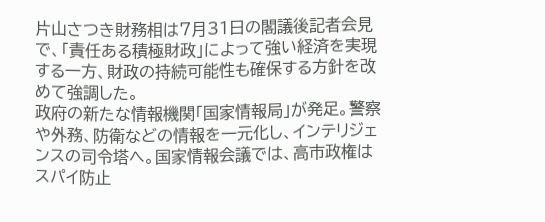片山さつき財務相は7月31日の閣議後記者会見で、「責任ある積極財政」によって強い経済を実現する一方、財政の持続可能性も確保する方針を改めて強調した。
政府の新たな情報機関「国家情報局」が発足。警察や外務、防衛などの情報を一元化し、インテリジェンスの司令塔へ。国家情報会議では、高市政権はスパイ防止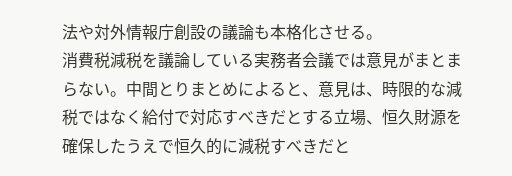法や対外情報庁創設の議論も本格化させる。
消費税減税を議論している実務者会議では意見がまとまらない。中間とりまとめによると、意見は、時限的な減税ではなく給付で対応すべきだとする立場、恒久財源を確保したうえで恒久的に減税すべきだと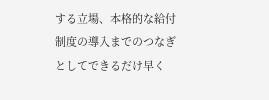する立場、本格的な給付制度の導入までのつなぎとしてできるだけ早く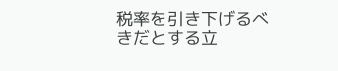税率を引き下げるべきだとする立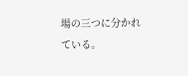場の三つに分かれている。